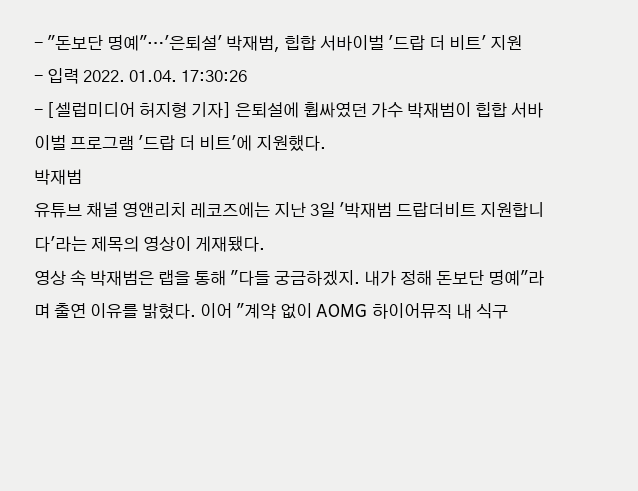- "돈보단 명예"…'은퇴설' 박재범, 힙합 서바이벌 '드랍 더 비트' 지원
- 입력 2022. 01.04. 17:30:26
- [셀럽미디어 허지형 기자] 은퇴설에 휩싸였던 가수 박재범이 힙합 서바이벌 프로그램 '드랍 더 비트'에 지원했다.
박재범
유튜브 채널 영앤리치 레코즈에는 지난 3일 '박재범 드랍더비트 지원합니다'라는 제목의 영상이 게재됐다.
영상 속 박재범은 랩을 통해 "다들 궁금하겠지. 내가 정해 돈보단 명예"라며 출연 이유를 밝혔다. 이어 "계약 없이 AOMG 하이어뮤직 내 식구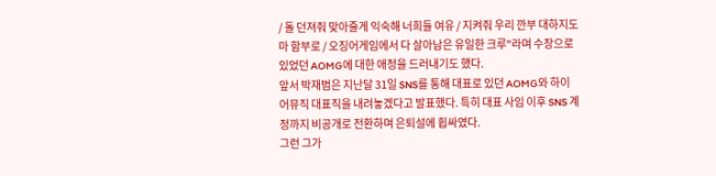/ 돌 던져줘 맞아줄게 익숙해 너희들 여유 / 지켜줘 우리 깐부 대하지도 마 함부로 / 오징어게임에서 다 살아남은 유일한 크루"라며 수장으로 있었던 AOMG에 대한 애정을 드러내기도 했다.
앞서 박재범은 지난달 31일 SNS를 통해 대표로 있던 AOMG와 하이어뮤직 대표직을 내려놓겠다고 발표했다. 특히 대표 사임 이후 SNS 계정까지 비공개로 전환하며 은퇴설에 휩싸였다.
그런 그가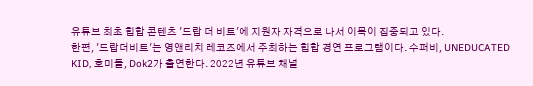유튜브 최초 힙합 콘텐츠 '드랍 더 비트'에 지원자 자격으로 나서 이목이 집중되고 있다.
한편, '드랍더비트'는 영앤리치 레코즈에서 주최하는 힙합 경연 프로그램이다. 수퍼비, UNEDUCATED KID, 호미들, Dok2가 출연한다. 2022년 유튜브 채널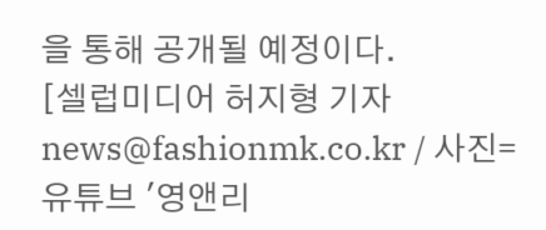을 통해 공개될 예정이다.
[셀럽미디어 허지형 기자 news@fashionmk.co.kr / 사진=유튜브 '영앤리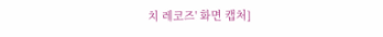치 레코즈' 화면 캡처]